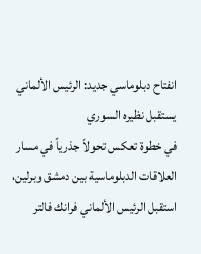انفتاح دبلوماسي جديد: الرئيس الألماني يستقبل نظيره السوري
في خطوة تعكس تحولاً جذرياً في مسار العلاقات الدبلوماسية بين دمشق وبرلين، استقبل الرئيس الألماني فرانك فالتر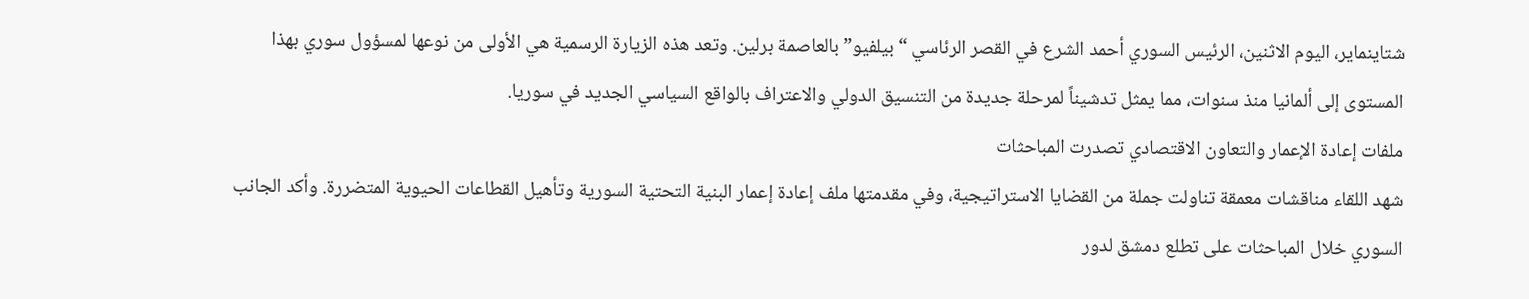شتاينماير، اليوم الاثنين، الرئيس السوري أحمد الشرع في القصر الرئاسي “بيلفيو” بالعاصمة برلين. وتعد هذه الزيارة الرسمية هي الأولى من نوعها لمسؤول سوري بهذا المستوى إلى ألمانيا منذ سنوات، مما يمثل تدشيناً لمرحلة جديدة من التنسيق الدولي والاعتراف بالواقع السياسي الجديد في سوريا.
ملفات إعادة الإعمار والتعاون الاقتصادي تصدرت المباحثات
شهد اللقاء مناقشات معمقة تناولت جملة من القضايا الاستراتيجية، وفي مقدمتها ملف إعادة إعمار البنية التحتية السورية وتأهيل القطاعات الحيوية المتضررة. وأكد الجانب السوري خلال المباحثات على تطلع دمشق لدور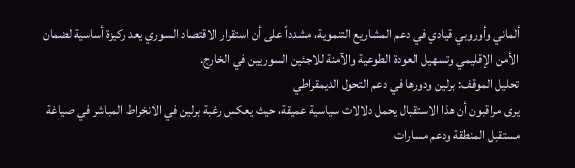ألماني وأوروبي قيادي في دعم المشاريع التنموية، مشدداً على أن استقرار الاقتصاد السوري يعد ركيزة أساسية لضمان الأمن الإقليمي وتسهيل العودة الطوعية والآمنة للاجئين السوريين في الخارج.
تحليل الموقف: برلين ودورها في دعم التحول الديمقراطي
يرى مراقبون أن هذا الاستقبال يحمل دلالات سياسية عميقة، حيث يعكس رغبة برلين في الانخراط المباشر في صياغة مستقبل المنطقة ودعم مسارات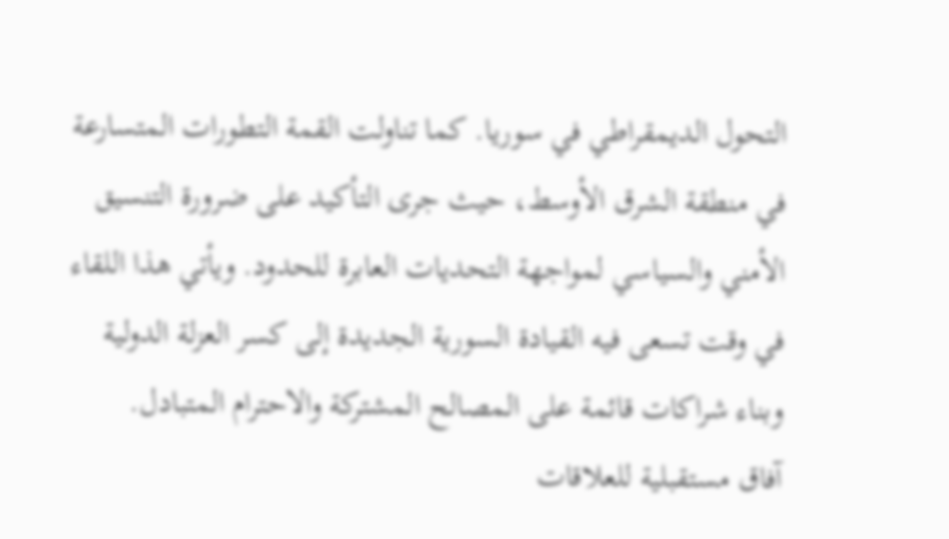التحول الديمقراطي في سوريا. كما تناولت القمة التطورات المتسارعة في منطقة الشرق الأوسط، حيث جرى التأكيد على ضرورة التنسيق الأمني والسياسي لمواجهة التحديات العابرة للحدود. ويأتي هذا اللقاء في وقت تسعى فيه القيادة السورية الجديدة إلى كسر العزلة الدولية وبناء شراكات قائمة على المصالح المشتركة والاحترام المتبادل.
آفاق مستقبلية للعلاقات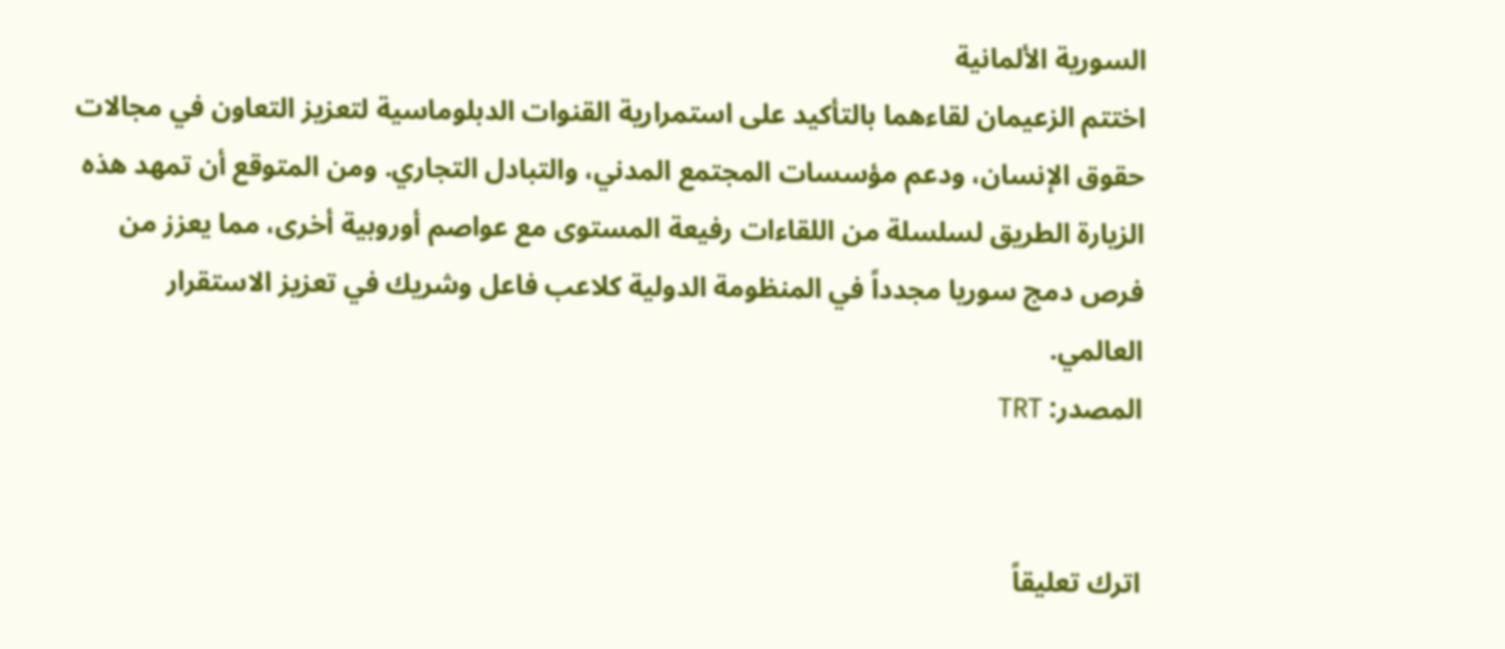السورية الألمانية
اختتم الزعيمان لقاءهما بالتأكيد على استمرارية القنوات الدبلوماسية لتعزيز التعاون في مجالات حقوق الإنسان، ودعم مؤسسات المجتمع المدني، والتبادل التجاري. ومن المتوقع أن تمهد هذه الزيارة الطريق لسلسلة من اللقاءات رفيعة المستوى مع عواصم أوروبية أخرى، مما يعزز من فرص دمج سوريا مجدداً في المنظومة الدولية كلاعب فاعل وشريك في تعزيز الاستقرار العالمي.
المصدر: TRT


اترك تعليقاً